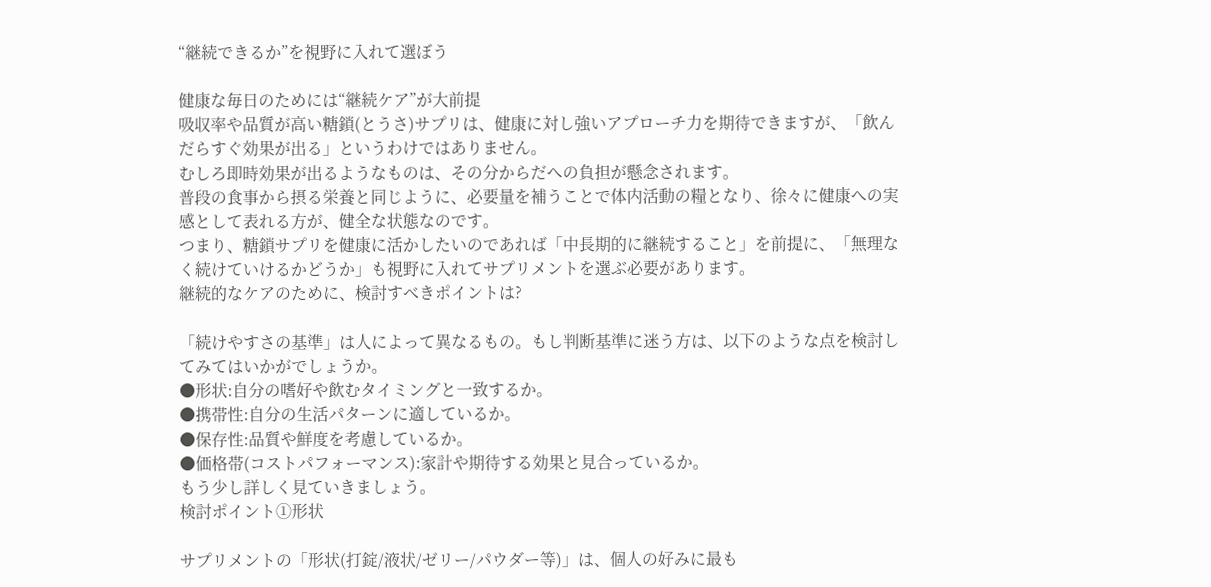“継続できるか”を視野に入れて選ぼう

健康な毎日のためには“継続ケア”が大前提
吸収率や品質が高い糖鎖(とうさ)サプリは、健康に対し強いアプローチ力を期待できますが、「飲んだらすぐ効果が出る」というわけではありません。
むしろ即時効果が出るようなものは、その分からだへの負担が懸念されます。
普段の食事から摂る栄養と同じように、必要量を補うことで体内活動の糧となり、徐々に健康への実感として表れる方が、健全な状態なのです。
つまり、糖鎖サプリを健康に活かしたいのであれば「中長期的に継続すること」を前提に、「無理なく続けていけるかどうか」も視野に入れてサプリメントを選ぶ必要があります。
継続的なケアのために、検討すべきポイントは?

「続けやすさの基準」は人によって異なるもの。もし判断基準に迷う方は、以下のような点を検討してみてはいかがでしょうか。
●形状:自分の嗜好や飲むタイミングと一致するか。
●携帯性:自分の生活パターンに適しているか。
●保存性:品質や鮮度を考慮しているか。
●価格帯(コストパフォーマンス):家計や期待する効果と見合っているか。
もう少し詳しく見ていきましょう。
検討ポイント①形状

サプリメントの「形状(打錠/液状/ゼリー/パウダー等)」は、個人の好みに最も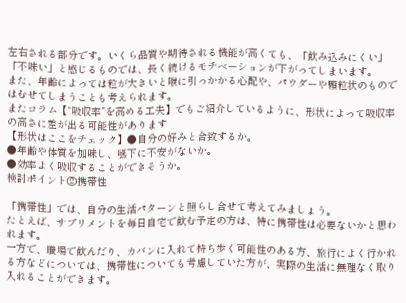左右される部分です。いくら品質や期待される機能が高くても、「飲み込みにくい」「不味い」と感じるものでは、長く続けるモチベーションが下がってしまいます。
また、年齢によっては粒が大きいと喉に引っかかる心配や、パウダーや顆粒状のものではむせてしまうことも考えられます。
またコラム【“吸収率”を高める工夫】でもご紹介しているように、形状によって吸収率の高さに差が出る可能性があります
【形状はここをチェック】●自分の好みと合致するか。
●年齢や体質を加味し、嚥下に不安がないか。
●効率よく吸収することができそうか。
検討ポイント②携帯性

「携帯性」では、自分の生活パターンと照らし合せて考えてみましょう。
たとえば、サプリメントを毎日自宅で飲む予定の方は、特に携帯性は必要ないかと思われます。
一方で、職場で飲んだり、カバンに入れて持ち歩く可能性のある方、旅行によく行かれる方などについては、携帯性についても考慮していた方が、実際の生活に無理なく取り入れることができます。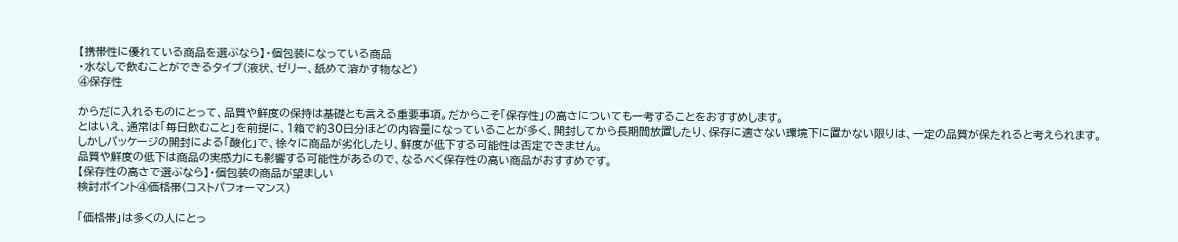【携帯性に優れている商品を選ぶなら】・個包装になっている商品
・水なしで飲むことができるタイプ(液状、ゼリー、舐めて溶かす物など)
④保存性

からだに入れるものにとって、品質や鮮度の保持は基礎とも言える重要事項。だからこそ「保存性」の高さについても一考することをおすすめします。
とはいえ、通常は「毎日飲むこと」を前提に、1箱で約30日分ほどの内容量になっていることが多く、開封してから長期間放置したり、保存に適さない環境下に置かない限りは、一定の品質が保たれると考えられます。
しかしパッケージの開封による「酸化」で、徐々に商品が劣化したり、鮮度が低下する可能性は否定できません。
品質や鮮度の低下は商品の実感力にも影響する可能性があるので、なるべく保存性の高い商品がおすすめです。
【保存性の高さで選ぶなら】・個包装の商品が望ましい
検討ポイント④価格帯(コストパフォーマンス)

「価格帯」は多くの人にとっ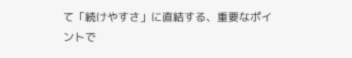て「続けやすさ」に直結する、重要なポイントで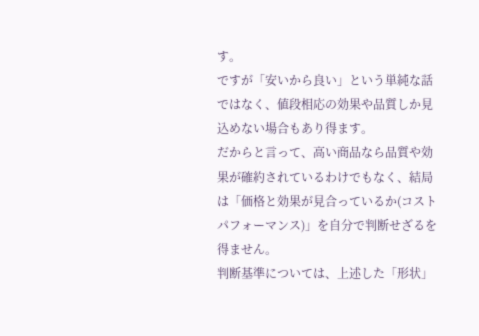す。
ですが「安いから良い」という単純な話ではなく、値段相応の効果や品質しか見込めない場合もあり得ます。
だからと言って、高い商品なら品質や効果が確約されているわけでもなく、結局は「価格と効果が見合っているか(コストパフォーマンス)」を自分で判断せざるを得ません。
判断基準については、上述した「形状」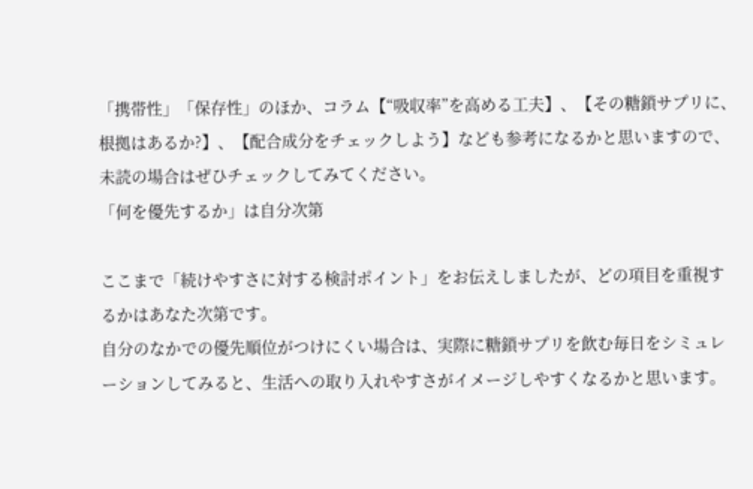「携帯性」「保存性」のほか、コラム【“吸収率”を高める工夫】、【その糖鎖サプリに、根拠はあるか?】、【配合成分をチェックしよう】なども参考になるかと思いますので、未読の場合はぜひチェックしてみてください。
「何を優先するか」は自分次第

ここまで「続けやすさに対する検討ポイント」をお伝えしましたが、どの項目を重視するかはあなた次第です。
自分のなかでの優先順位がつけにくい場合は、実際に糖鎖サプリを飲む毎日をシミュレーションしてみると、生活への取り入れやすさがイメージしやすくなるかと思います。